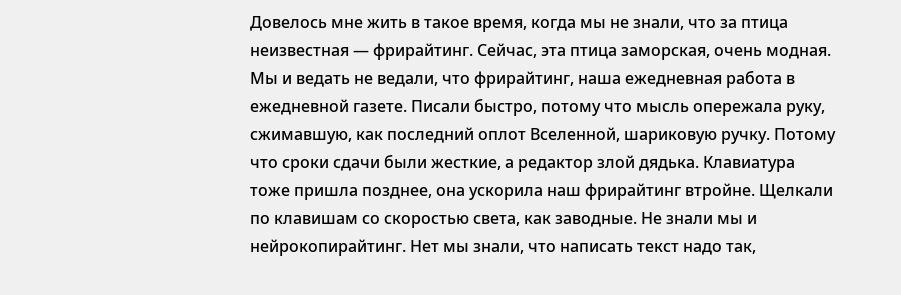Довелось мне жить в такое время, когда мы не знали, что за птица неизвестная — фрирайтинг. Сейчас, эта птица заморская, очень модная. Мы и ведать не ведали, что фрирайтинг, наша ежедневная работа в ежедневной газете. Писали быстро, потому что мысль опережала руку, сжимавшую, как последний оплот Вселенной, шариковую ручку. Потому что сроки сдачи были жесткие, а редактор злой дядька. Клавиатура тоже пришла позднее, она ускорила наш фрирайтинг втройне. Щелкали по клавишам со скоростью света, как заводные. Не знали мы и нейрокопирайтинг. Нет мы знали, что написать текст надо так,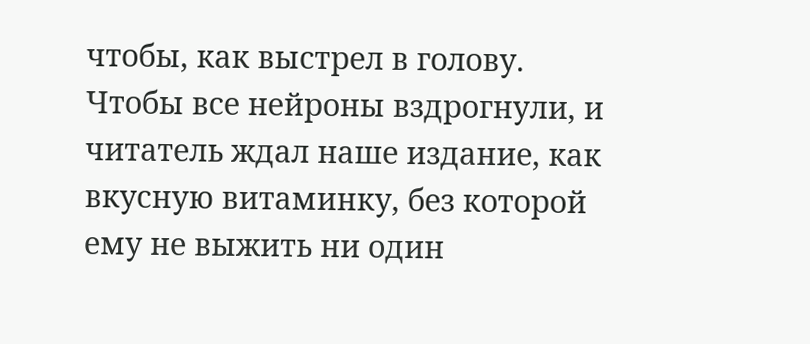чтобы, как выстрел в голову. Чтобы все нейроны вздрогнули, и читатель ждал наше издание, как вкусную витаминку, без которой ему не выжить ни один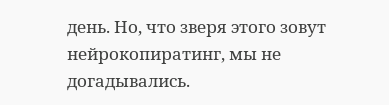день. Но, что зверя этого зовут нейрокопиратинг, мы не догадывались.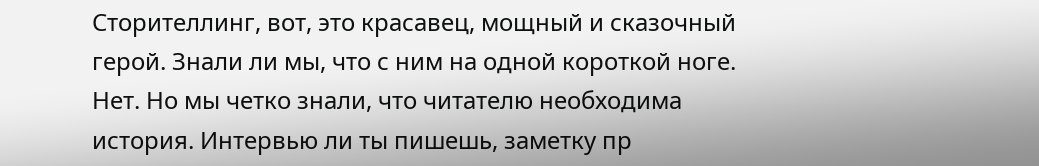Сторителлинг, вот, это красавец, мощный и сказочный герой. Знали ли мы, что с ним на одной короткой ноге. Нет. Но мы четко знали, что читателю необходима история. Интервью ли ты пишешь, заметку пр